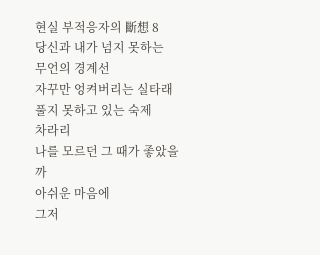현실 부적응자의 斷想 8
당신과 내가 넘지 못하는
무언의 경계선
자꾸만 엉켜버리는 실타래
풀지 못하고 있는 숙제
차라리
나를 모르던 그 때가 좋았을까
아쉬운 마음에
그저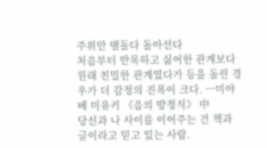주위만 맴돌다 돌아선다
처음부터 반목하고 싫어한 관계보다 원래 친밀한 관계였다가 등을 돌린 경우가 더 감정의 진폭이 크다. ㅡ미야베 미유키 《음의 방정식》 中
당신과 나 사이를 이어주는 건 책과 글이라고 믿고 있는 사람.